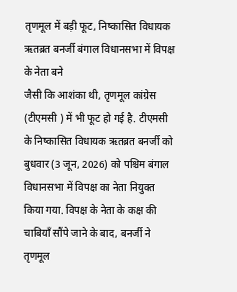तृणमूल में बड़ी फूट, निष्कासित विधायक ऋतब्रत बनर्जी बंगाल विधानसभा में विपक्ष के नेता बने
जैसी कि आशंका थी, तृणमूल कांग्रेस (टीएमसी ) में भी फूट हो गई है. टीएमसी के निष्कासित विधायक ऋतब्रत बनर्जी को बुधवार (3 जून, 2026) को पश्चिम बंगाल विधानसभा में विपक्ष का नेता नियुक्त किया गया. विपक्ष के नेता के कक्ष की चाबियाँ सौंपे जाने के बाद, बनर्जी ने तृणमूल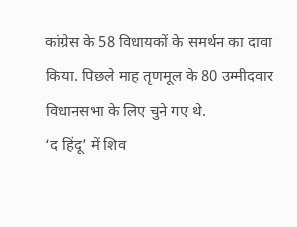कांग्रेस के 58 विधायकों के समर्थन का दावा किया. पिछले माह तृणमूल के 80 उम्मीदवार विधानसभा के लिए चुने गए थे.
‘द हिंदू’ में शिव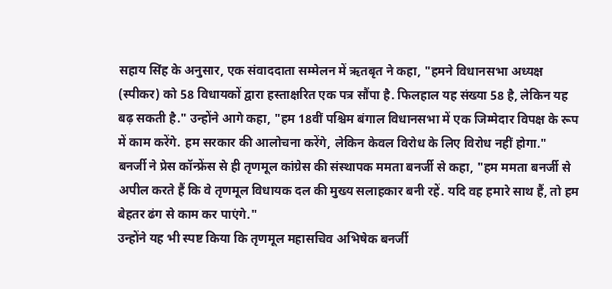सहाय सिंह के अनुसार, एक संवाददाता सम्मेलन में ऋतबृत ने कहा, "हमने विधानसभा अध्यक्ष (स्पीकर) को 58 विधायकों द्वारा हस्ताक्षरित एक पत्र सौंपा है. फिलहाल यह संख्या 58 है, लेकिन यह बढ़ सकती है." उन्होंने आगे कहा, "हम 18वीं पश्चिम बंगाल विधानसभा में एक जिम्मेदार विपक्ष के रूप में काम करेंगे. हम सरकार की आलोचना करेंगे, लेकिन केवल विरोध के लिए विरोध नहीं होगा."
बनर्जी ने प्रेस कॉन्फ्रेंस से ही तृणमूल कांग्रेस की संस्थापक ममता बनर्जी से कहा, "हम ममता बनर्जी से अपील करते हैं कि वे तृणमूल विधायक दल की मुख्य सलाहकार बनी रहें. यदि वह हमारे साथ हैं, तो हम बेहतर ढंग से काम कर पाएंगे."
उन्होंने यह भी स्पष्ट किया कि तृणमूल महासचिव अभिषेक बनर्जी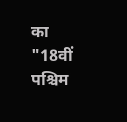का "18वीं पश्चिम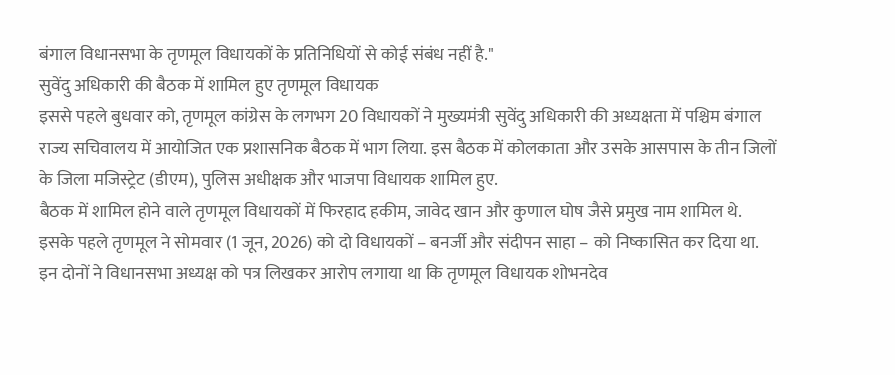बंगाल विधानसभा के तृणमूल विधायकों के प्रतिनिधियों से कोई संबंध नहीं है."
सुवेंदु अधिकारी की बैठक में शामिल हुए तृणमूल विधायक
इससे पहले बुधवार को, तृणमूल कांग्रेस के लगभग 20 विधायकों ने मुख्यमंत्री सुवेंदु अधिकारी की अध्यक्षता में पश्चिम बंगाल राज्य सचिवालय में आयोजित एक प्रशासनिक बैठक में भाग लिया. इस बैठक में कोलकाता और उसके आसपास के तीन जिलों के जिला मजिस्ट्रेट (डीएम), पुलिस अधीक्षक और भाजपा विधायक शामिल हुए.
बैठक में शामिल होने वाले तृणमूल विधायकों में फिरहाद हकीम, जावेद खान और कुणाल घोष जैसे प्रमुख नाम शामिल थे.
इसके पहले तृणमूल ने सोमवार (1 जून, 2026) को दो विधायकों – बनर्जी और संदीपन साहा – को निष्कासित कर दिया था. इन दोनों ने विधानसभा अध्यक्ष को पत्र लिखकर आरोप लगाया था कि तृणमूल विधायक शोभनदेव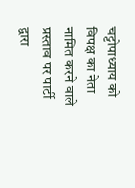चट्टोपाध्याय को विपक्ष का नेता नामित करने वाले प्रस्ताव पर पार्टी द्वारा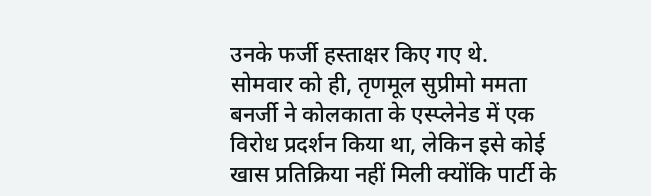उनके फर्जी हस्ताक्षर किए गए थे.
सोमवार को ही, तृणमूल सुप्रीमो ममता बनर्जी ने कोलकाता के एस्प्लेनेड में एक विरोध प्रदर्शन किया था, लेकिन इसे कोई खास प्रतिक्रिया नहीं मिली क्योंकि पार्टी के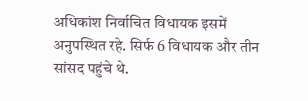अधिकांश निर्वाचित विधायक इसमें अनुपस्थित रहे. सिर्फ 6 विधायक और तीन सांसद पहुंचे थे.